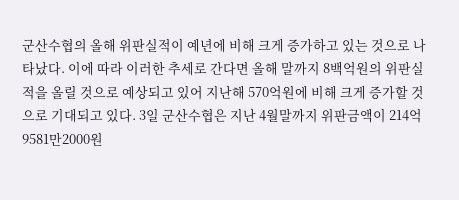군산수협의 올해 위판실적이 예년에 비해 크게 증가하고 있는 것으로 나타났다. 이에 따라 이러한 추세로 간다면 올해 말까지 8백억원의 위판실적을 올릴 것으로 예상되고 있어 지난해 570억원에 비해 크게 증가할 것으로 기대되고 있다. 3일 군산수협은 지난 4월말까지 위판금액이 214억9581만2000원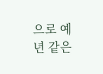으로 예년 같은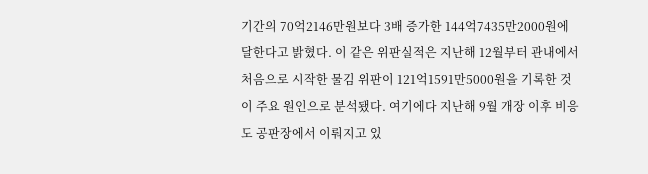기간의 70억2146만원보다 3배 증가한 144억7435만2000원에 달한다고 밝혔다. 이 같은 위판실적은 지난해 12월부터 관내에서 처음으로 시작한 물김 위판이 121억1591만5000원을 기록한 것이 주요 원인으로 분석됐다. 여기에다 지난해 9월 개장 이후 비응도 공판장에서 이뤄지고 있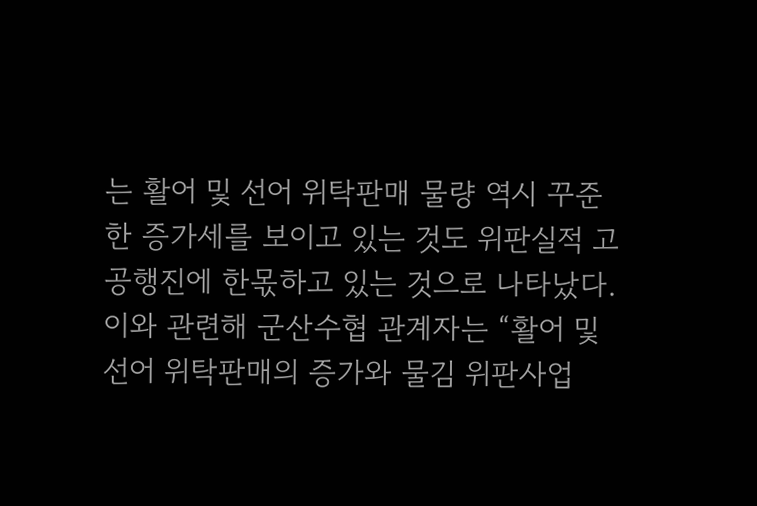는 활어 및 선어 위탁판매 물량 역시 꾸준한 증가세를 보이고 있는 것도 위판실적 고공행진에 한몫하고 있는 것으로 나타났다. 이와 관련해 군산수협 관계자는 “활어 및 선어 위탁판매의 증가와 물김 위판사업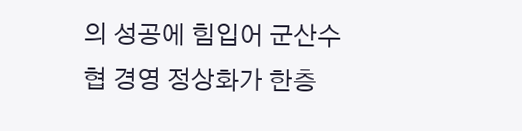의 성공에 힘입어 군산수협 경영 정상화가 한층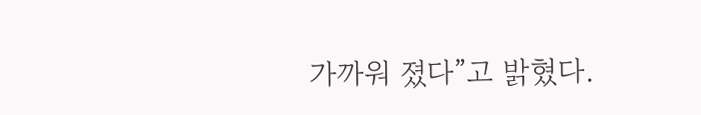가까워 졌다”고 밝혔다.